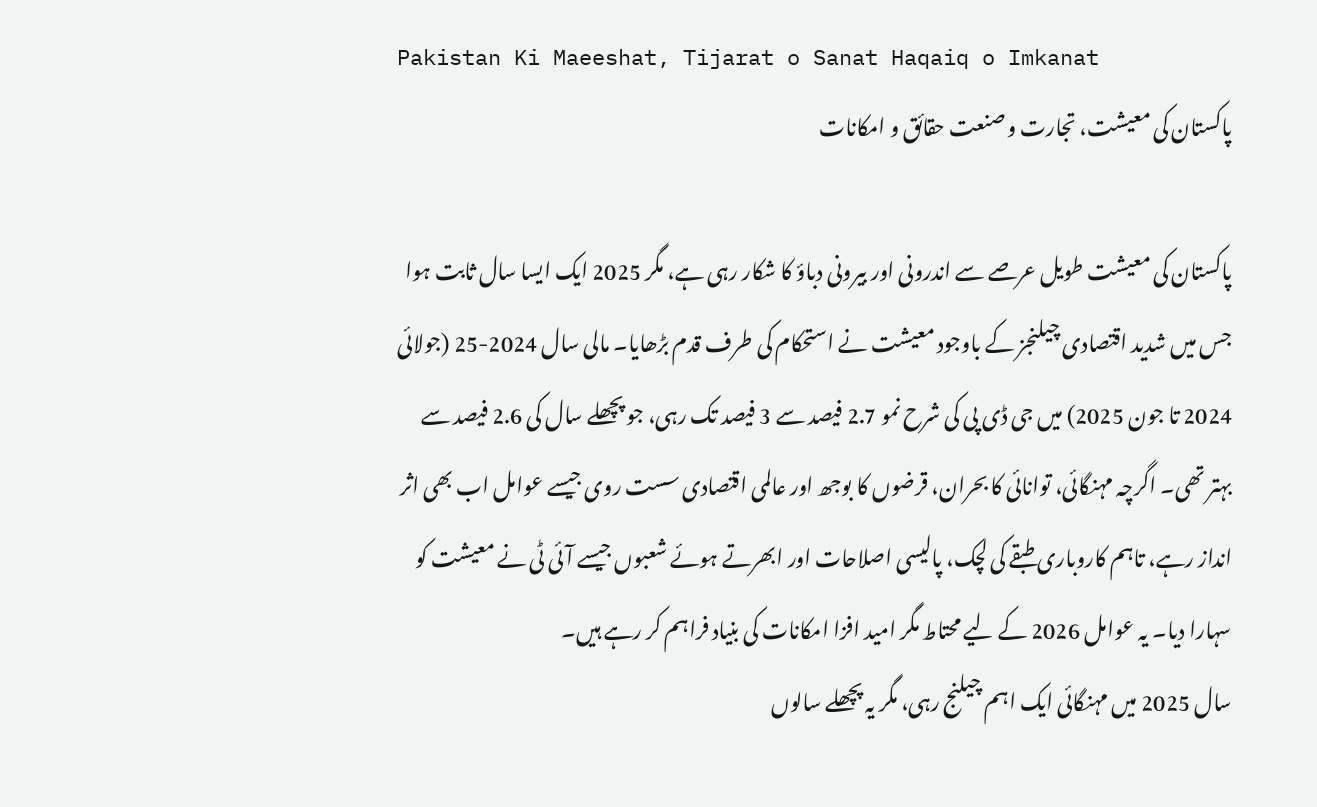Pakistan Ki Maeeshat, Tijarat o Sanat Haqaiq o Imkanat
پاکستان کی معیشت، تجارت و صنعت حقائق و امکانات

پاکستان کی معیشت طویل عرصے سے اندرونی اور بیرونی دباؤ کا شکار رہی ہے، مگر 2025 ایک ایسا سال ثابت ہوا جس میں شدید اقتصادی چیلنجز کے باوجود معیشت نے استحکام کی طرف قدم بڑھایا۔ مالی سال 2024-25 (جولائی 2024 تا جون 2025) میں جی ڈی پی کی شرح نمو 2.7 فیصد سے 3 فیصد تک رہی، جو پچھلے سال کی 2.6 فیصد سے بہتر تھی۔ اگرچہ مہنگائی، توانائی کا بحران، قرضوں کا بوجھ اور عالمی اقتصادی سست روی جیسے عوامل اب بھی اثر انداز رہے، تاہم کاروباری طبقے کی لچک، پالیسی اصلاحات اور ابھرتے ہوئے شعبوں جیسے آئی ٹی نے معیشت کو سہارا دیا۔ یہ عوامل 2026 کے لیے محتاط مگر امید افزا امکانات کی بنیاد فراہم کر رہے ہیں۔
سال 2025 میں مہنگائی ایک اہم چیلنج رہی، مگر یہ پچھلے سالوں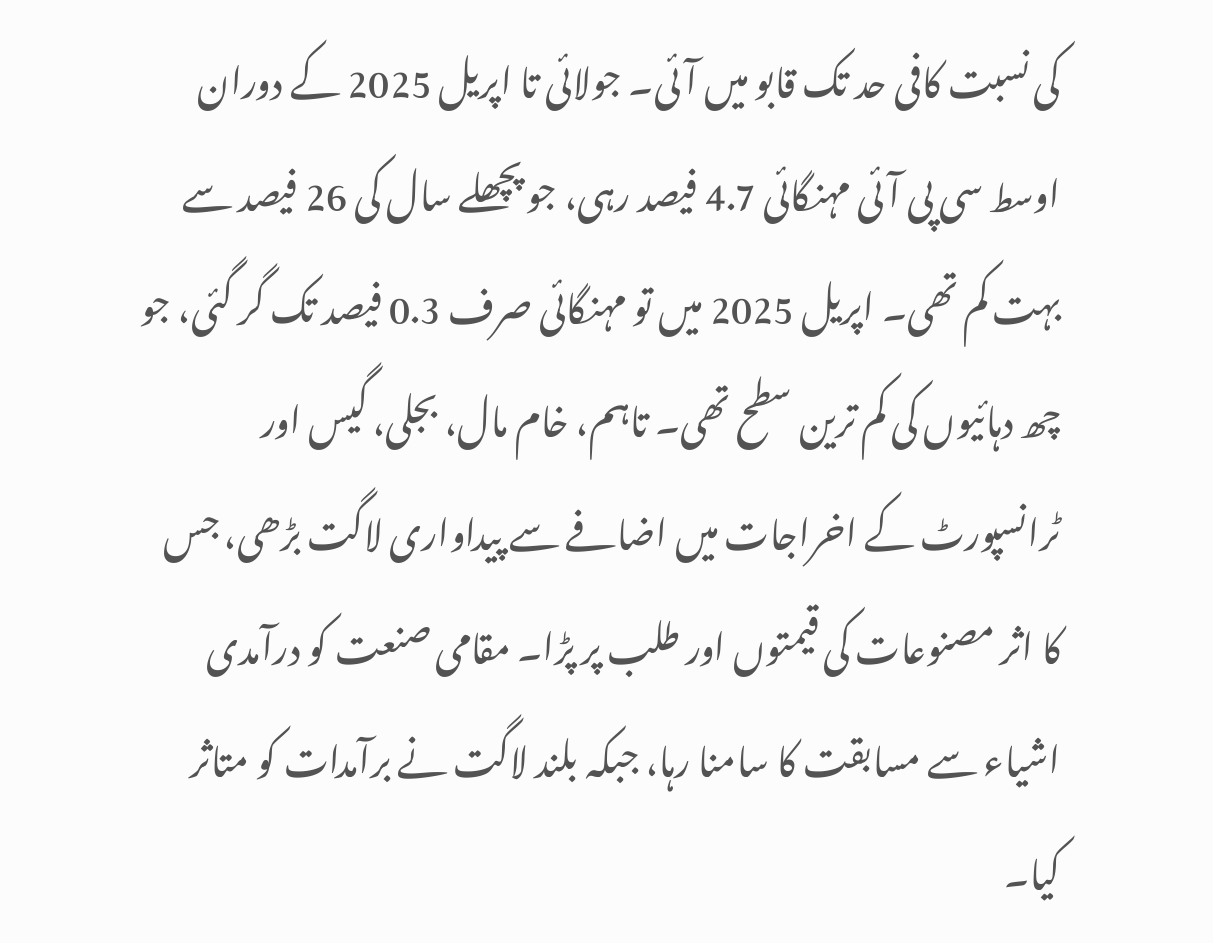کی نسبت کافی حد تک قابو میں آئی۔ جولائی تا اپریل 2025 کے دوران اوسط سی پی آئی مہنگائی 4.7 فیصد رہی، جو پچھلے سال کی 26 فیصد سے بہت کم تھی۔ اپریل 2025 میں تو مہنگائی صرف 0.3 فیصد تک گر گئی، جو چھ دہائیوں کی کم ترین سطح تھی۔ تاہم، خام مال، بجلی، گیس اور ٹرانسپورٹ کے اخراجات میں اضافے سے پیداواری لاگت بڑھی، جس کا اثر مصنوعات کی قیمتوں اور طلب پر پڑا۔ مقامی صنعت کو درآمدی اشیاء سے مسابقت کا سامنا رہا، جبکہ بلند لاگت نے برآمدات کو متاثر کیا۔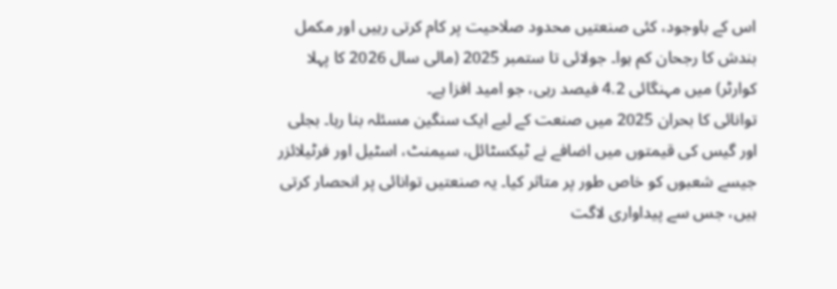اس کے باوجود، کئی صنعتیں محدود صلاحیت پر کام کرتی رہیں اور مکمل بندش کا رجحان کم ہوا۔ جولائی تا ستمبر 2025 (مالی سال 2026 کا پہلا کوارٹر) میں مہنگائی 4.2 فیصد رہی، جو امید افزا ہے۔
توانائی کا بحران 2025 میں صنعت کے لیے ایک سنگین مسئلہ بنا رہا۔ بجلی اور گیس کی قیمتوں میں اضافے نے ٹیکسٹائل، سیمنٹ، اسٹیل اور فرٹیلائزر جیسے شعبوں کو خاص طور پر متاثر کیا۔ یہ صنعتیں توانائی پر انحصار کرتی ہیں، جس سے پیداواری لاگت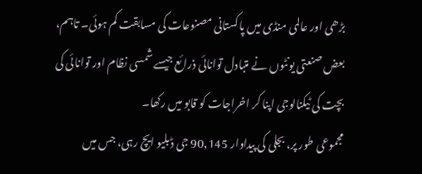بڑھی اور عالمی منڈی میں پاکستانی مصنوعات کی مسابقت کم ہوئی۔ تاہم، بعض صنعتی یونٹوں نے متبادل توانائی ذرائع جیسے شمسی نظام اور توانائی کی بچت کی ٹیکنالوجی اپنا کر اخراجات کو قابو میں رکھا۔
مجموعی طور پر، بجلی کی پیداوار 90,145 جی ڈبلیو ایچ رہی، جس میں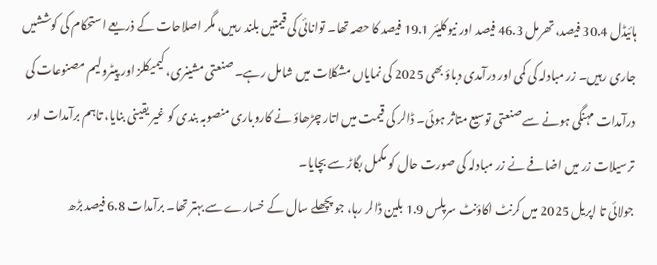ہائیڈل 30.4 فیصد، تھرمل 46.3 فیصد اور نیوکلیئر 19.1 فیصد کا حصہ تھا۔ توانائی کی قیمتیں بلند رہیں، مگر اصلاحات کے ذریعے استحکام کی کوششیں جاری رہیں۔ زر مبادلہ کی کمی اور درآمدی دباؤ بھی 2025 کی نمایاں مشکلات میں شامل رہے۔ صنعتی مشینری، کیمیکلز اور پیٹرولیم مصنوعات کی درآمدات مہنگی ہونے سے صنعتی توسیع متاثر ہوئی۔ ڈالر کی قیمت میں اتار چڑھاؤ نے کاروباری منصوبہ بندی کو غیر یقینی بنایا، تاہم برآمدات اور ترسیلات زر میں اضافے نے زر مبادلہ کی صورت حال کو مکمل بگاڑ سے بچایا۔
جولائی تا اپریل 2025 میں کرنٹ اکاؤنٹ سرپلس 1.9 بلین ڈالر رہا، جو پچھلے سال کے خسارے سے بہتر تھا۔ برآمدات 6.8 فیصد بڑھ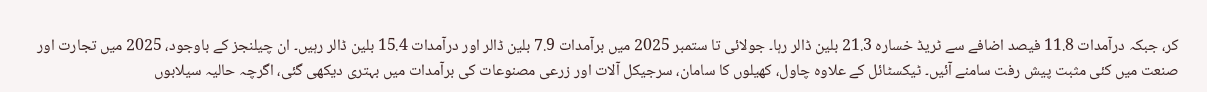کر، جبکہ درآمدات 11.8 فیصد اضافے سے ٹریڈ خسارہ 21.3 بلین ڈالر رہا۔ جولائی تا ستمبر 2025 میں برآمدات 7.9 بلین ڈالر اور درآمدات 15.4 بلین ڈالر رہیں۔ ان چیلنجز کے باوجود، 2025 میں تجارت اور صنعت میں کئی مثبت پیش رفت سامنے آئیں۔ ٹیکسٹائل کے علاوہ چاول، کھیلوں کا سامان، سرجیکل آلات اور زرعی مصنوعات کی برآمدات میں بہتری دیکھی گئی، اگرچہ حالیہ سیلابوں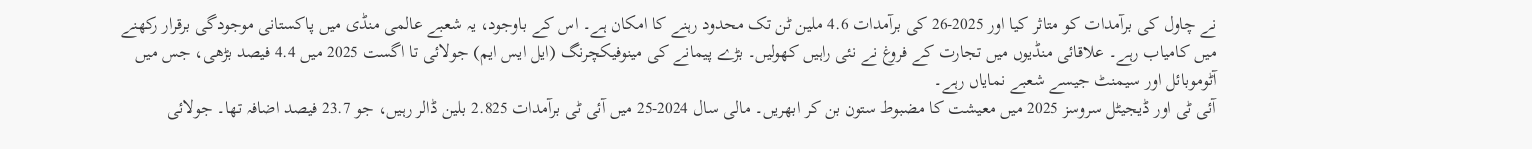نے چاول کی برآمدات کو متاثر کیا اور 2025-26 کی برآمدات 4.6 ملین ٹن تک محدود رہنے کا امکان ہے۔ اس کے باوجود، یہ شعبے عالمی منڈی میں پاکستانی موجودگی برقرار رکھنے میں کامیاب رہے۔ علاقائی منڈیوں میں تجارت کے فروغ نے نئی راہیں کھولیں۔ بڑے پیمانے کی مینوفیکچرنگ (ایل ایس ایم) جولائی تا اگست 2025 میں 4.4 فیصد بڑھی، جس میں آٹوموبائل اور سیمنٹ جیسے شعبے نمایاں رہے۔
آئی ٹی اور ڈیجیٹل سروسز 2025 میں معیشت کا مضبوط ستون بن کر ابھریں۔ مالی سال 2024-25 میں آئی ٹی برآمدات 2.825 بلین ڈالر رہیں، جو 23.7 فیصد اضافہ تھا۔ جولائی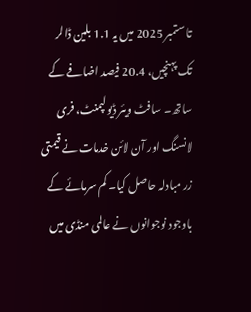تا ستمبر 2025 میں یہ 1.1 بلین ڈالر تک پہنچیں، 20.4 فیصد اضافے کے ساتھ۔ سافٹ ویئر ڈیولپمنٹ، فری لانسنگ اور آن لائن خدمات نے قیمتی زر مبادلہ حاصل کیا۔ کم سرمائے کے باوجود نوجوانوں نے عالمی منڈی میں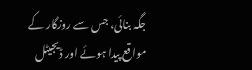جگہ بنائی، جس سے روزگار کے مواقع پیدا ہوئے اور ڈیجیٹل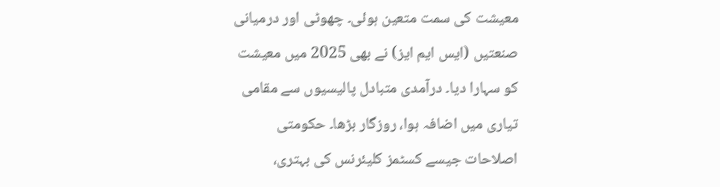معیشت کی سمت متعین ہوئی۔ چھوٹی اور درمیانی صنعتیں (ایس ایم ایز) نے بھی 2025 میں معیشت کو سہارا دیا۔ درآمدی متبادل پالیسیوں سے مقامی تیاری میں اضافہ ہوا، روزگار بڑھا۔ حکومتی اصلاحات جیسے کسٹمز کلیئرنس کی بہتری،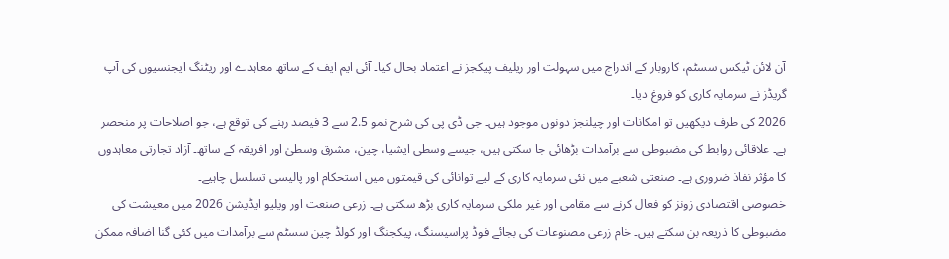آن لائن ٹیکس سسٹم، کاروبار کے اندراج میں سہولت اور ریلیف پیکجز نے اعتماد بحال کیا۔ آئی ایم ایف کے ساتھ معاہدے اور ریٹنگ ایجنسیوں کی آپ گریڈز نے سرمایہ کاری کو فروغ دیا۔
2026 کی طرف دیکھیں تو امکانات اور چیلنجز دونوں موجود ہیں۔ جی ڈی پی کی شرح نمو 2.5 سے 3 فیصد رہنے کی توقع ہے، جو اصلاحات پر منحصر ہے۔ علاقائی روابط کی مضبوطی سے برآمدات بڑھائی جا سکتی ہیں، جیسے وسطی ایشیا، چین، مشرق وسطیٰ اور افریقہ کے ساتھ۔ آزاد تجارتی معاہدوں کا مؤثر نفاذ ضروری ہے۔ صنعتی شعبے میں نئی سرمایہ کاری کے لیے توانائی کی قیمتوں میں استحکام اور پالیسی تسلسل چاہیے۔
خصوصی اقتصادی زونز کو فعال کرنے سے مقامی اور غیر ملکی سرمایہ کاری بڑھ سکتی ہے۔ زرعی صنعت اور ویلیو ایڈیشن 2026 میں معیشت کی مضبوطی کا ذریعہ بن سکتے ہیں۔ خام زرعی مصنوعات کی بجائے فوڈ پراسیسنگ، پیکجنگ اور کولڈ چین سسٹم سے برآمدات میں کئی گنا اضافہ ممکن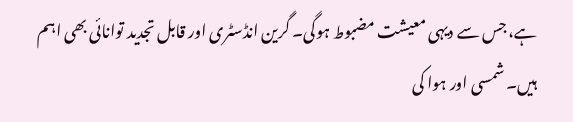ہے، جس سے دیہی معیشت مضبوط ہوگی۔ گرین انڈسٹری اور قابل تجدید توانائی بھی اہم ہیں۔ شمسی اور ہوا کی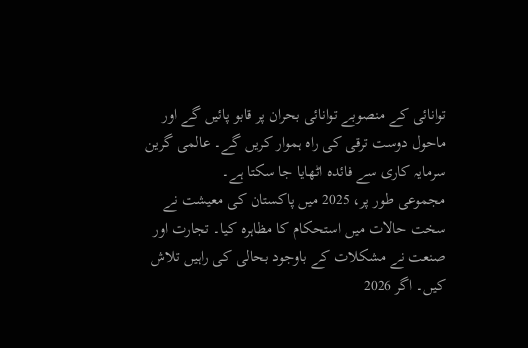توانائی کے منصوبے توانائی بحران پر قابو پائیں گے اور ماحول دوست ترقی کی راہ ہموار کریں گے۔ عالمی گرین سرمایہ کاری سے فائدہ اٹھایا جا سکتا ہے۔
مجموعی طور پر، 2025 میں پاکستان کی معیشت نے سخت حالات میں استحکام کا مظاہرہ کیا۔ تجارت اور صنعت نے مشکلات کے باوجود بحالی کی راہیں تلاش کیں۔ اگر 2026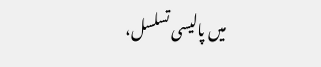میں پالیسی تسلسل،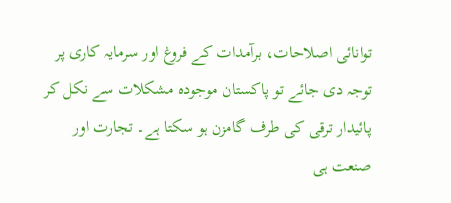توانائی اصلاحات، برآمدات کے فروغ اور سرمایہ کاری پر توجہ دی جائے تو پاکستان موجودہ مشکلات سے نکل کر پائیدار ترقی کی طرف گامزن ہو سکتا ہے۔ تجارت اور صنعت ہی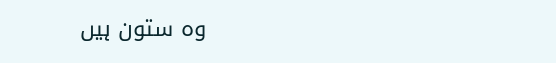وہ ستون ہیں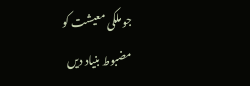جو ملکی معیشت کو مضبوط بنیاد دیں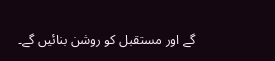گے اور مستقبل کو روشن بنائیں گے۔